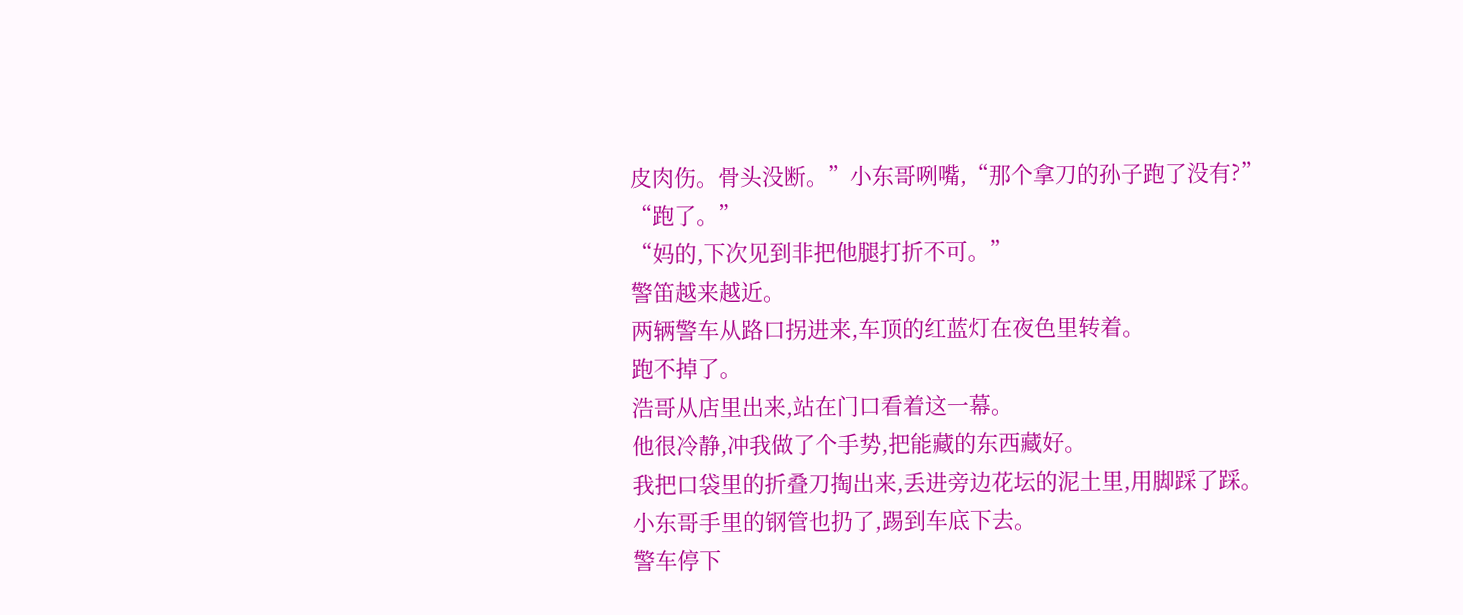皮肉伤。骨头没断。”小东哥咧嘴,“那个拿刀的孙子跑了没有?”
“跑了。”
“妈的,下次见到非把他腿打折不可。”
警笛越来越近。
两辆警车从路口拐进来,车顶的红蓝灯在夜色里转着。
跑不掉了。
浩哥从店里出来,站在门口看着这一幕。
他很冷静,冲我做了个手势,把能藏的东西藏好。
我把口袋里的折叠刀掏出来,丢进旁边花坛的泥土里,用脚踩了踩。
小东哥手里的钢管也扔了,踢到车底下去。
警车停下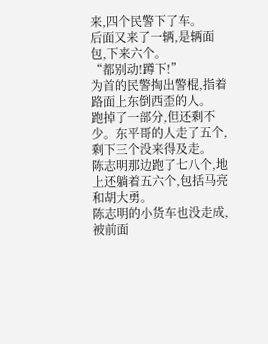来,四个民警下了车。
后面又来了一辆,是辆面包,下来六个。
“都别动!蹲下!”
为首的民警掏出警棍,指着路面上东倒西歪的人。
跑掉了一部分,但还剩不少。东平哥的人走了五个,剩下三个没来得及走。
陈志明那边跑了七八个,地上还躺着五六个,包括马亮和胡大勇。
陈志明的小货车也没走成,被前面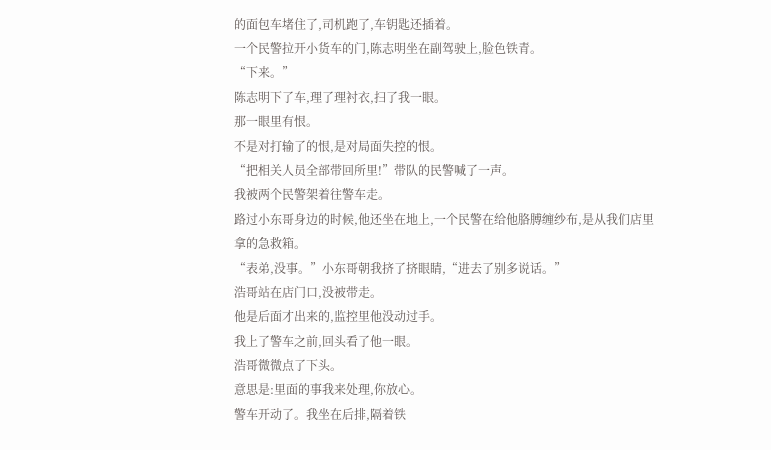的面包车堵住了,司机跑了,车钥匙还插着。
一个民警拉开小货车的门,陈志明坐在副驾驶上,脸色铁青。
“下来。”
陈志明下了车,理了理衬衣,扫了我一眼。
那一眼里有恨。
不是对打输了的恨,是对局面失控的恨。
“把相关人员全部带回所里!”带队的民警喊了一声。
我被两个民警架着往警车走。
路过小东哥身边的时候,他还坐在地上,一个民警在给他胳膊缠纱布,是从我们店里拿的急救箱。
“表弟,没事。”小东哥朝我挤了挤眼睛,“进去了别多说话。”
浩哥站在店门口,没被带走。
他是后面才出来的,监控里他没动过手。
我上了警车之前,回头看了他一眼。
浩哥微微点了下头。
意思是:里面的事我来处理,你放心。
警车开动了。我坐在后排,隔着铁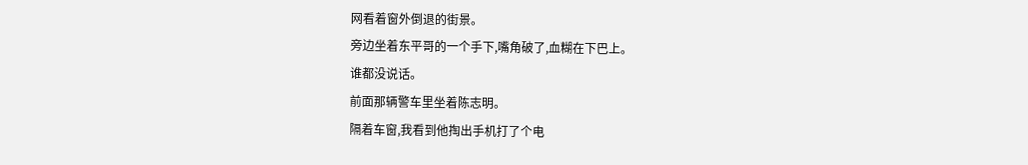网看着窗外倒退的街景。
旁边坐着东平哥的一个手下,嘴角破了,血糊在下巴上。
谁都没说话。
前面那辆警车里坐着陈志明。
隔着车窗,我看到他掏出手机打了个电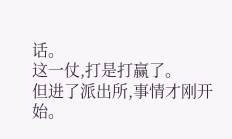话。
这一仗,打是打赢了。
但进了派出所,事情才刚开始。